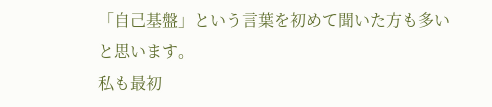「自己基盤」という言葉を初めて聞いた方も多いと思います。
私も最初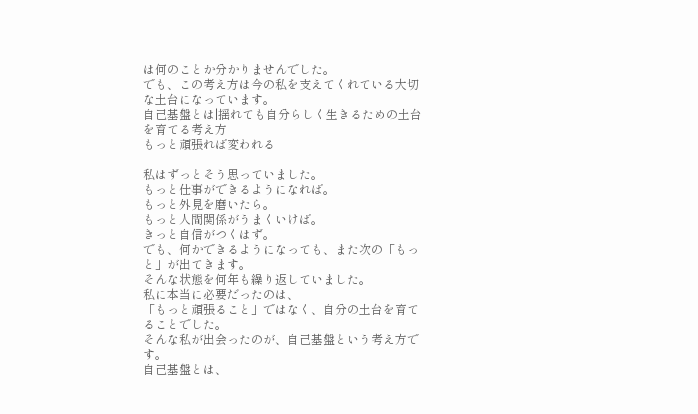は何のことか分かりませんでした。
でも、この考え方は今の私を支えてくれている大切な土台になっています。
自己基盤とは|揺れても自分らしく生きるための土台を育てる考え方
もっと頑張れば変われる

私はずっとそう思っていました。
もっと仕事ができるようになれば。
もっと外見を磨いたら。
もっと人間関係がうまくいけば。
きっと自信がつくはず。
でも、何かできるようになっても、また次の「もっと」が出てきます。
そんな状態を何年も繰り返していました。
私に本当に必要だったのは、
「もっと頑張ること」ではなく、自分の土台を育てることでした。
そんな私が出会ったのが、自己基盤という考え方です。
自己基盤とは、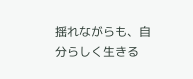揺れながらも、自分らしく生きる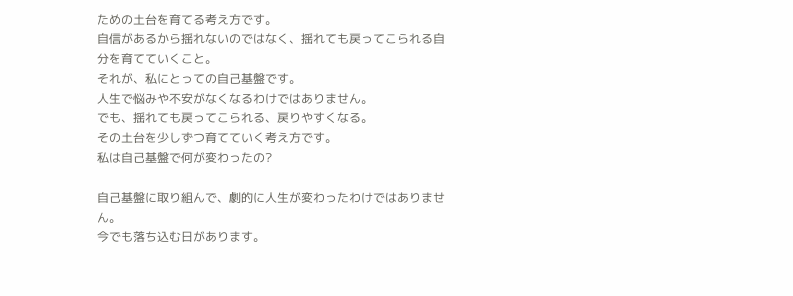ための土台を育てる考え方です。
自信があるから揺れないのではなく、揺れても戻ってこられる自分を育てていくこと。
それが、私にとっての自己基盤です。
人生で悩みや不安がなくなるわけではありません。
でも、揺れても戻ってこられる、戻りやすくなる。
その土台を少しずつ育てていく考え方です。
私は自己基盤で何が変わったの?

自己基盤に取り組んで、劇的に人生が変わったわけではありません。
今でも落ち込む日があります。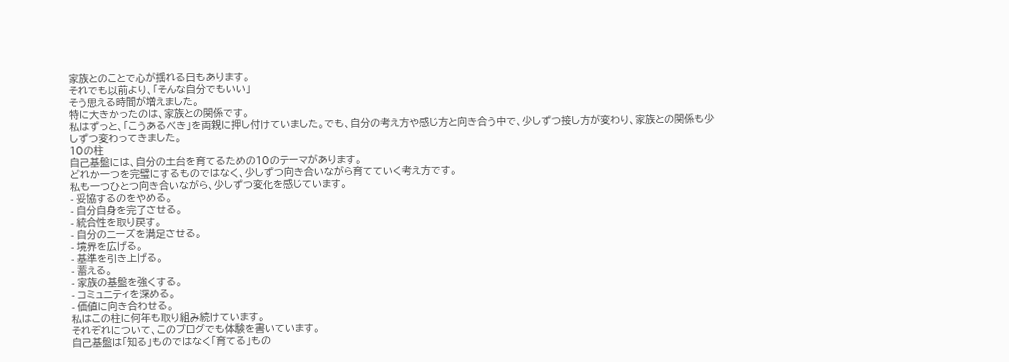家族とのことで心が揺れる日もあります。
それでも以前より、「そんな自分でもいい」
そう思える時間が増えました。
特に大きかったのは、家族との関係です。
私はずっと、「こうあるべき」を両親に押し付けていました。でも、自分の考え方や感じ方と向き合う中で、少しずつ接し方が変わり、家族との関係も少しずつ変わってきました。
10の柱
自己基盤には、自分の土台を育てるための10のテーマがあります。
どれか一つを完璧にするものではなく、少しずつ向き合いながら育てていく考え方です。
私も一つひとつ向き合いながら、少しずつ変化を感じています。
- 妥協するのをやめる。
- 自分自身を完了させる。
- 統合性を取り戻す。
- 自分のニーズを満足させる。
- 境界を広げる。
- 基準を引き上げる。
- 蓄える。
- 家族の基盤を強くする。
- コミュニティを深める。
- 価値に向き合わせる。
私はこの柱に何年も取り組み続けています。
それぞれについて、このブログでも体験を書いています。
自己基盤は「知る」ものではなく「育てる」もの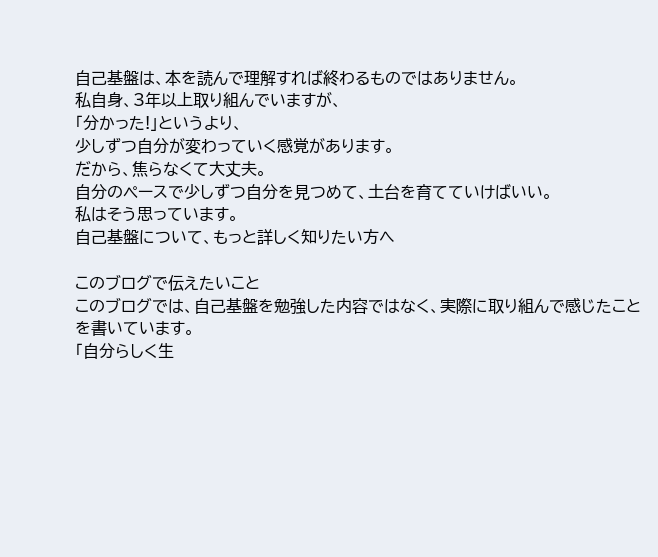自己基盤は、本を読んで理解すれば終わるものではありません。
私自身、3年以上取り組んでいますが、
「分かった!」というより、
少しずつ自分が変わっていく感覚があります。
だから、焦らなくて大丈夫。
自分のペースで少しずつ自分を見つめて、土台を育てていけばいい。
私はそう思っています。
自己基盤について、もっと詳しく知りたい方へ

このブログで伝えたいこと
このブログでは、自己基盤を勉強した内容ではなく、実際に取り組んで感じたこと を書いています。
「自分らしく生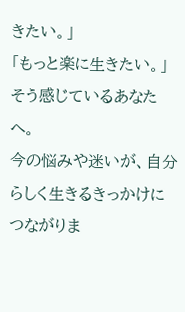きたい。」
「もっと楽に生きたい。」
そう感じているあなたへ。
今の悩みや迷いが、自分らしく生きるきっかけにつながりま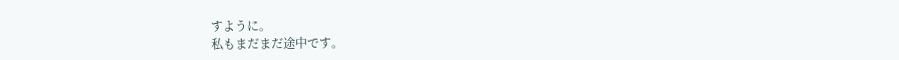すように。
私もまだまだ途中です。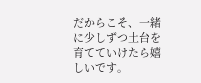だからこそ、一緒に少しずつ土台を育てていけたら嬉しいです。